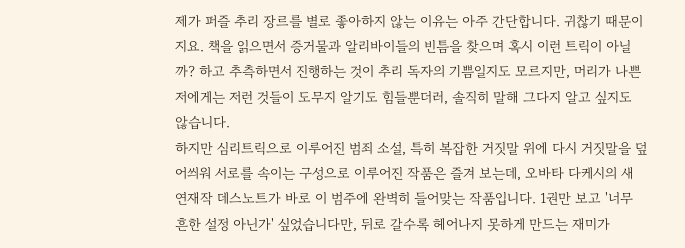제가 퍼즐 추리 장르를 별로 좋아하지 않는 이유는 아주 간단합니다. 귀찮기 때문이지요. 책을 읽으면서 증거물과 알리바이들의 빈틈을 찾으며 혹시 이런 트릭이 아닐까? 하고 추측하면서 진행하는 것이 추리 독자의 기쁨일지도 모르지만, 머리가 나쁜 저에게는 저런 것들이 도무지 알기도 힘들뿐더러, 솔직히 말해 그다지 알고 싶지도 않습니다.
하지만 심리트릭으로 이루어진 범죄 소설, 특히 복잡한 거짓말 위에 다시 거짓말을 덮어씌워 서로를 속이는 구성으로 이루어진 작품은 즐겨 보는데, 오바타 다케시의 새 연재작 데스노트가 바로 이 범주에 완벽히 들어맞는 작품입니다. 1권만 보고 '너무 흔한 설정 아닌가' 싶었습니다만, 뒤로 갈수록 헤어나지 못하게 만드는 재미가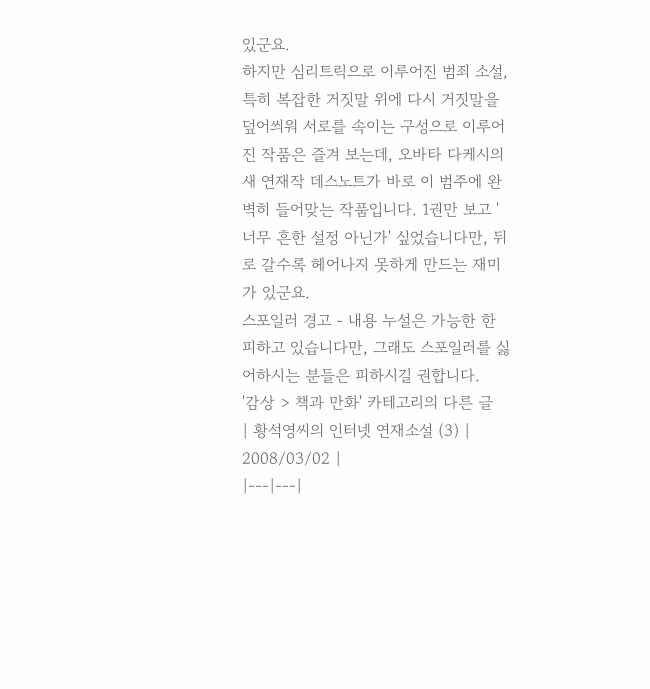있군요.
하지만 심리트릭으로 이루어진 범죄 소설, 특히 복잡한 거짓말 위에 다시 거짓말을 덮어씌워 서로를 속이는 구성으로 이루어진 작품은 즐겨 보는데, 오바타 다케시의 새 연재작 데스노트가 바로 이 범주에 완벽히 들어맞는 작품입니다. 1권만 보고 '너무 흔한 설정 아닌가' 싶었습니다만, 뒤로 갈수록 헤어나지 못하게 만드는 재미가 있군요.
스포일러 경고 - 내용 누설은 가능한 한 피하고 있습니다만, 그래도 스포일러를 싫어하시는 분들은 피하시길 권합니다.
'감상 > 책과 만화' 카테고리의 다른 글
| 황석영씨의 인터넷 연재소설 (3) | 2008/03/02 |
|---|---|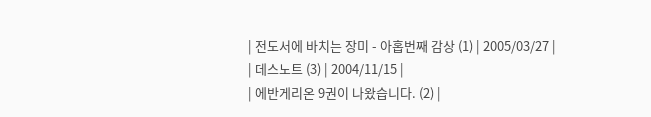| 전도서에 바치는 장미 - 아홉번째 감상 (1) | 2005/03/27 |
| 데스노트 (3) | 2004/11/15 |
| 에반게리온 9권이 나왔습니다. (2) |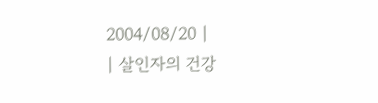2004/08/20 |
| 살인자의 건강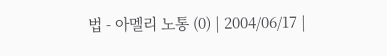법 - 아멜리 노통 (0) | 2004/06/17 |